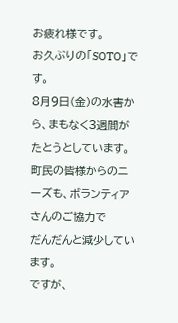お疲れ様です。
お久ぶりの「SOTO」です。
8月9日(金)の水害から、まもなく3週間がたとうとしています。
町民の皆様からのニーズも、ボランティアさんのご協力で
だんだんと減少しています。
ですが、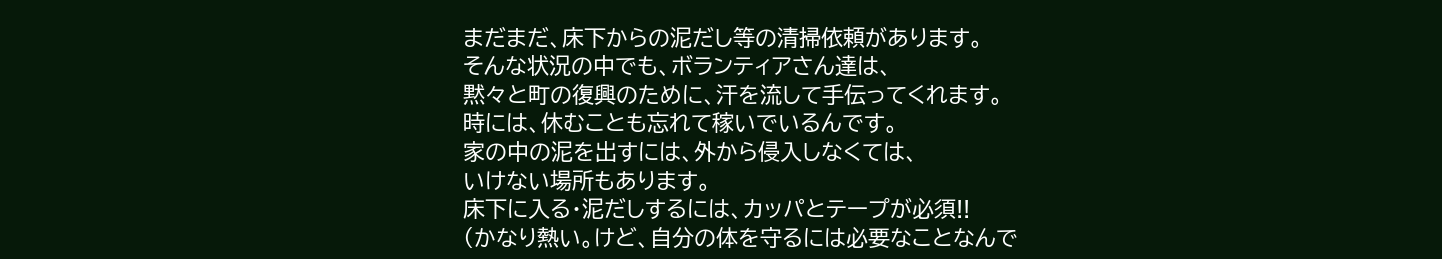まだまだ、床下からの泥だし等の清掃依頼があります。
そんな状況の中でも、ボランティアさん達は、
黙々と町の復興のために、汗を流して手伝ってくれます。
時には、休むことも忘れて稼いでいるんです。
家の中の泥を出すには、外から侵入しなくては、
いけない場所もあります。
床下に入る・泥だしするには、カッパとテープが必須!!
(かなり熱い。けど、自分の体を守るには必要なことなんで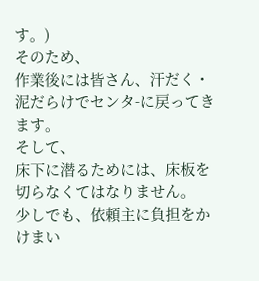す。)
そのため、
作業後には皆さん、汗だく・泥だらけでセンタ-に戻ってきます。
そして、
床下に潜るためには、床板を切らなくてはなりません。
少しでも、依頼主に負担をかけまい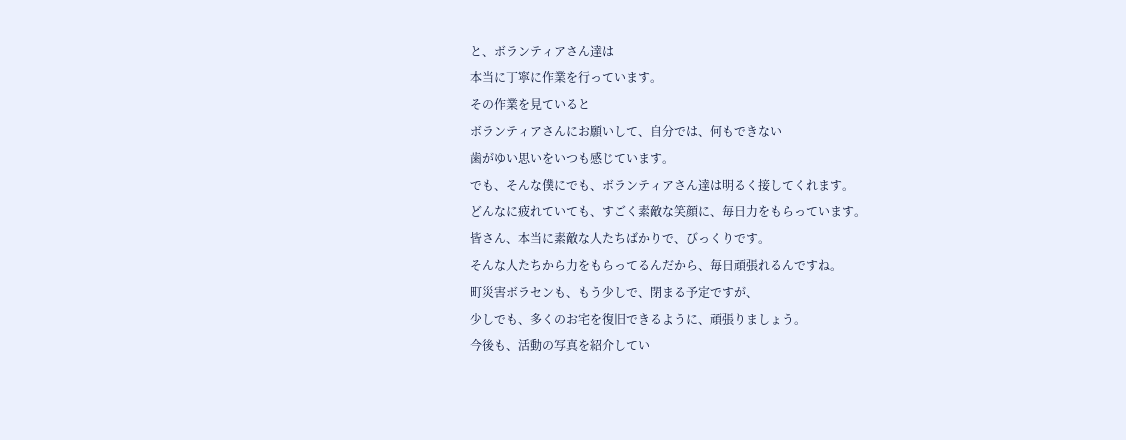と、ボランティアさん達は
本当に丁寧に作業を行っています。
その作業を見ていると
ボランティアさんにお願いして、自分では、何もできない
歯がゆい思いをいつも感じています。
でも、そんな僕にでも、ボランティアさん達は明るく接してくれます。
どんなに疲れていても、すごく素敵な笑顔に、毎日力をもらっています。
皆さん、本当に素敵な人たちばかりで、びっくりです。
そんな人たちから力をもらってるんだから、毎日頑張れるんですね。
町災害ボラセンも、もう少しで、閉まる予定ですが、
少しでも、多くのお宅を復旧できるように、頑張りましょう。
今後も、活動の写真を紹介してい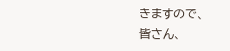きますので、
皆さん、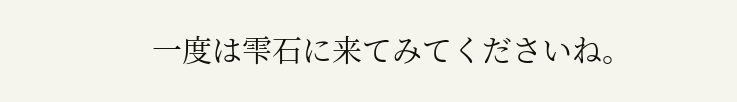一度は雫石に来てみてくださいね。